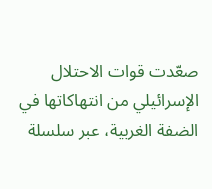صعّدت قوات الاحتلال الإسرائيلي من انتهاكاتها في الضفة الغربية، عبر سلسلة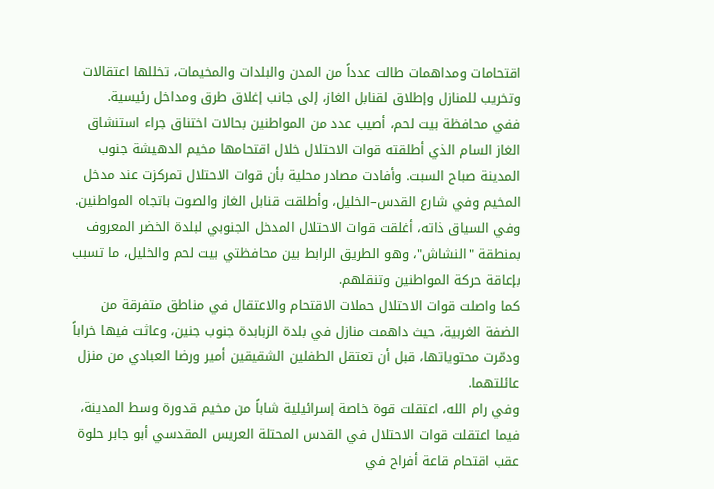اقتحامات ومداهمات طالت عدداً من المدن والبلدات والمخيمات، تخللها اعتقالات وتخريب للمنازل وإطلاق لقنابل الغاز، إلى جانب إغلاق طرق ومداخل رئيسية.
ففي محافظة بيت لحم، أصيب عدد من المواطنين بحالات اختناق جراء استنشاق الغاز السام الذي أطلقته قوات الاحتلال خلال اقتحامها مخيم الدهيشة جنوب المدينة صباح السبت. وأفادت مصادر محلية بأن قوات الاحتلال تمركزت عند مدخل المخيم وفي شارع القدس–الخليل، وأطلقت قنابل الغاز والصوت باتجاه المواطنين.
وفي السياق ذاته، أغلقت قوات الاحتلال المدخل الجنوبي لبلدة الخضر المعروف بمنطقة "النشاش"، وهو الطريق الرابط بين محافظتي بيت لحم والخليل، ما تسبب بإعاقة حركة المواطنين وتنقلهم.
كما واصلت قوات الاحتلال حملات الاقتحام والاعتقال في مناطق متفرقة من الضفة الغربية، حيث داهمت منازل في بلدة الزبابدة جنوب جنين، وعاثت فيها خراباً ودمّرت محتوياتها، قبل أن تعتقل الطفلين الشقيقين أمير ورضا العبادي من منزل عائلتهما.
وفي رام الله، اعتقلت قوة خاصة إسرائيلية شاباً من مخيم قدورة وسط المدينة، فيما اعتقلت قوات الاحتلال في القدس المحتلة العريس المقدسي أبو جابر حلوة عقب اقتحام قاعة أفراح في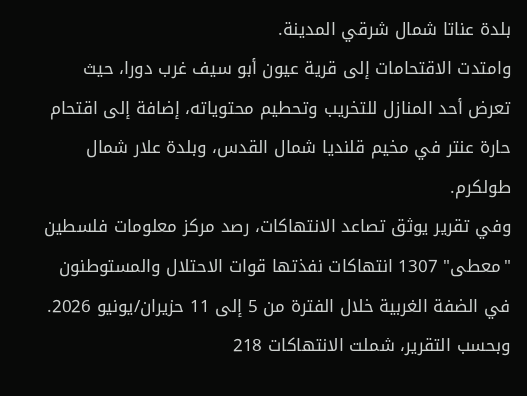بلدة عناتا شمال شرقي المدينة.
وامتدت الاقتحامات إلى قرية عيون أبو سيف غرب دورا، حيث تعرض أحد المنازل للتخريب وتحطيم محتوياته، إضافة إلى اقتحام حارة عنتر في مخيم قلنديا شمال القدس، وبلدة علار شمال طولكرم.
وفي تقرير يوثق تصاعد الانتهاكات، رصد مركز معلومات فلسطين "معطى" 1307 انتهاكات نفذتها قوات الاحتلال والمستوطنون في الضفة الغربية خلال الفترة من 5 إلى 11 حزيران/يونيو 2026.
وبحسب التقرير، شملت الانتهاكات 218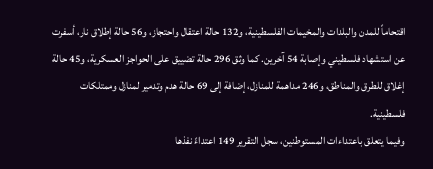اقتحاماً للمدن والبلدات والمخيمات الفلسطينية، و132 حالة اعتقال واحتجاز، و56 حالة إطلاق نار، أسفرت عن استشهاد فلسطيني وإصابة 54 آخرين. كما وثق 296 حالة تضييق على الحواجز العسكرية، و45 حالة إغلاق للطرق والمناطق، و246 مداهمة للمنازل، إضافة إلى 69 حالة هدم وتدمير لمنازل وممتلكات فلسطينية.
وفيما يتعلق باعتداءات المستوطنين، سجل التقرير 149 اعتداءً نفذها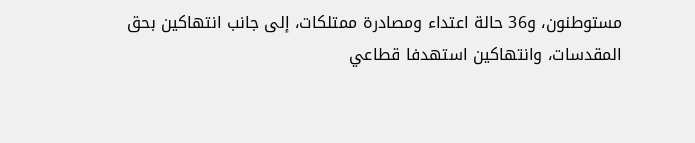مستوطنون، و36 حالة اعتداء ومصادرة ممتلكات، إلى جانب انتهاكين بحق المقدسات، وانتهاكين استهدفا قطاعي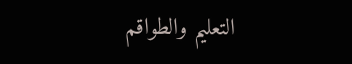التعليم والطواقم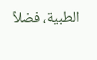الطبية، فضلاً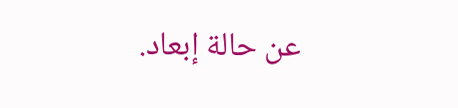عن حالة إبعاد.